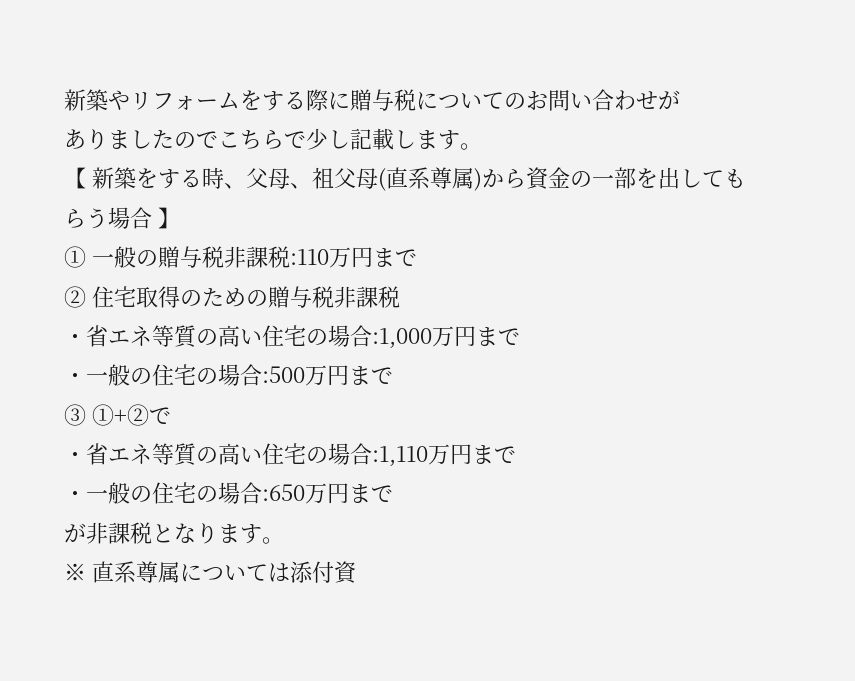新築やリフォームをする際に贈与税についてのお問い合わせが
ありましたのでこちらで少し記載します。
【 新築をする時、父母、祖父母(直系尊属)から資金の一部を出してもらう場合 】
① 一般の贈与税非課税:110万円まで
② 住宅取得のための贈与税非課税
・省エネ等質の高い住宅の場合:1,000万円まで
・一般の住宅の場合:500万円まで
③ ①+②で
・省エネ等質の高い住宅の場合:1,110万円まで
・一般の住宅の場合:650万円まで
が非課税となります。
※ 直系尊属については添付資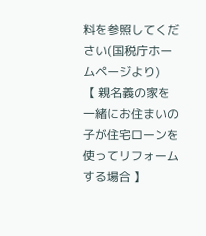料を参照してください(国税庁ホームページより)
【 親名義の家を一緒にお住まいの子が住宅ローンを使ってリフォームする場合 】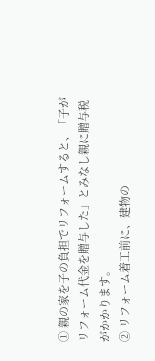① 親の家を子の負担でリフォームすると、「子がリフォーム代金を贈与した」とみなし親に贈与税がかかります。
② リフォーム着工前に、建物の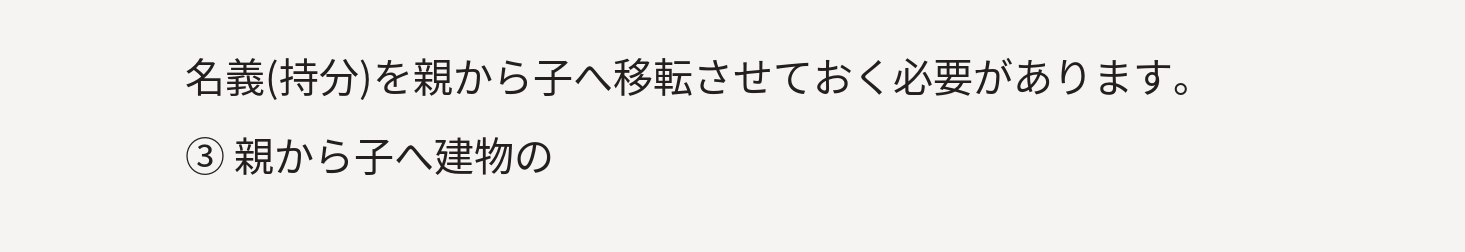名義(持分)を親から子へ移転させておく必要があります。
③ 親から子へ建物の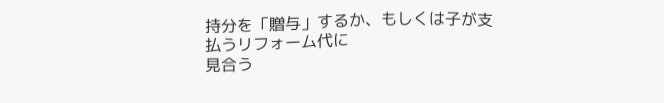持分を「贈与」するか、もしくは子が支払うリフォーム代に
見合う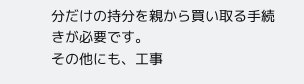分だけの持分を親から買い取る手続きが必要です。
その他にも、工事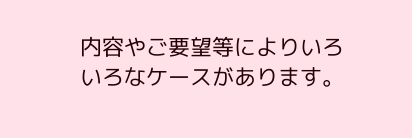内容やご要望等によりいろいろなケースがあります。